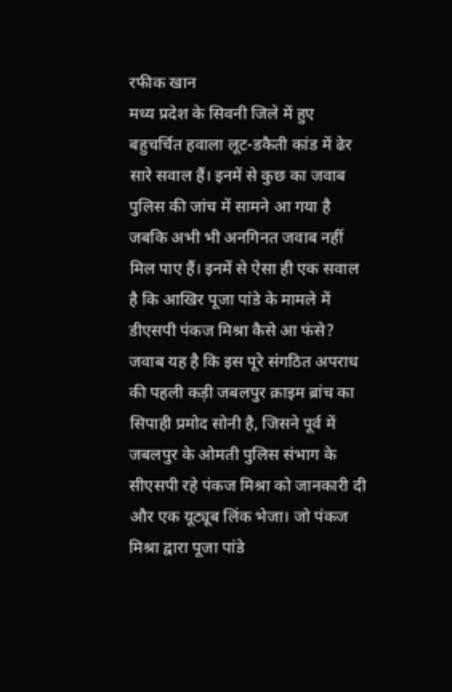रफीक खान
मध्य प्रदेश के सिवनी जिले में हुए बहुचर्चित हवाला लूट-डकैती कांड में ढेर सारे सवाल हैं। इनमें से कुछ का जवाब पुलिस की जांच में सामने आ गया है जबकि अभी भी अनगिनत जवाब नहीं मिल पाए हैं। इनमें से ऐसा ही एक सवाल है कि आखिर पूजा पांडे के मामले में डीएसपी पंकज मिश्रा कैसे आ फंसे? जवाब यह है कि इस पूरे संगठित अपराध की पहली कड़ी जबलपुर क्राइम ब्रांच का सिपाही प्रमोद सोनी है, जिसने पूर्व में जबलपुर के ओमती पुलिस संभाग के सीएसपी रहे पंकज मिश्रा को जानकारी दी और एक यूट्यूब लिंक भेजा। जो पंकज मिश्रा द्वारा पूजा पांडे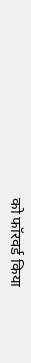को फॉरवर्ड किया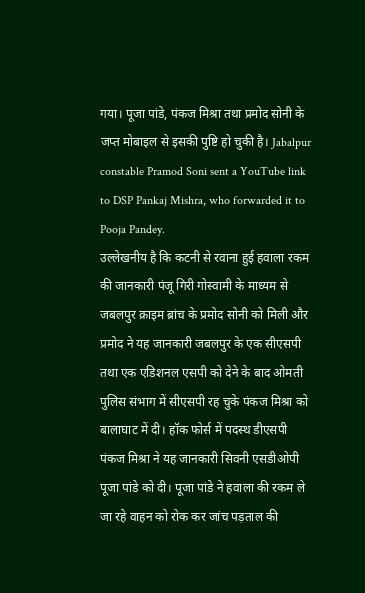गया। पूजा पांडे, पंकज मिश्रा तथा प्रमोद सोनी के जप्त मोबाइल से इसकी पुष्टि हो चुकी है। Jabalpur constable Pramod Soni sent a YouTube link to DSP Pankaj Mishra, who forwarded it to Pooja Pandey.
उल्लेखनीय है कि कटनी से रवाना हुई हवाला रकम की जानकारी पंजू गिरी गोस्वामी के माध्यम से जबलपुर क्राइम ब्रांच के प्रमोद सोनी को मिली और प्रमोद ने यह जानकारी जबलपुर के एक सीएसपी तथा एक एडिशनल एसपी को देने के बाद ओमती पुलिस संभाग में सीएसपी रह चुके पंकज मिश्रा को बालाघाट में दी। हॉक फोर्स में पदस्थ डीएसपी पंकज मिश्रा ने यह जानकारी सिवनी एसडीओपी पूजा पांडे को दी। पूजा पांडे ने हवाला की रकम ले जा रहे वाहन को रोक कर जांच पड़ताल की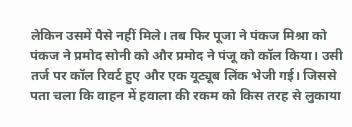लेकिन उसमें पैसे नहीं मिले। तब फिर पूजा ने पंकज मिश्रा को पंकज ने प्रमोद सोनी को और प्रमोद ने पंजू को कॉल किया। उसी तर्ज पर कॉल रिवर्ट हुए और एक यूट्यूब लिंक भेजी गई। जिससे पता चला कि वाहन में हवाला की रकम को किस तरह से लुकाया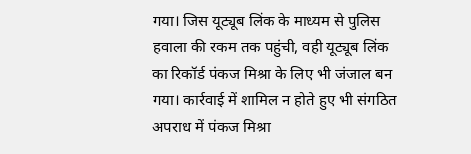गया। जिस यूट्यूब लिंक के माध्यम से पुलिस हवाला की रकम तक पहुंची, वही यूट्यूब लिंक का रिकॉर्ड पंकज मिश्रा के लिए भी जंजाल बन गया। कार्रवाई में शामिल न होते हुए भी संगठित अपराध में पंकज मिश्रा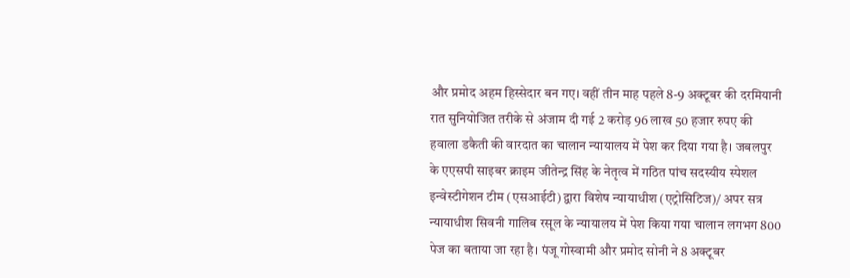और प्रमोद अहम हिस्सेदार बन गए। वहीं तीन माह पहले 8-9 अक्टूबर की दरमियानी रात सुनियोजित तरीके से अंजाम दी गई 2 करोड़ 96 लाख 50 हजार रुपए की हवाला डकैती की वारदात का चालान न्यायालय में पेश कर दिया गया है। जबलपुर के एएसपी साइबर क्राइम जीतेन्द्र सिंह के नेतृत्व में गठित पांच सदस्यीय स्पेशल इन्वेस्टीगेशन टीम (एसआईटी) द्वारा विशेष न्यायाधीश (एट्रोसिटिज)/ अपर सत्र न्यायाधीश सिवनी गालिब रसूल के न्यायालय में पेश किया गया चालान लगभग 800 पेज का बताया जा रहा है। पंजू गोस्वामी और प्रमोद सोनी ने 8 अक्टूबर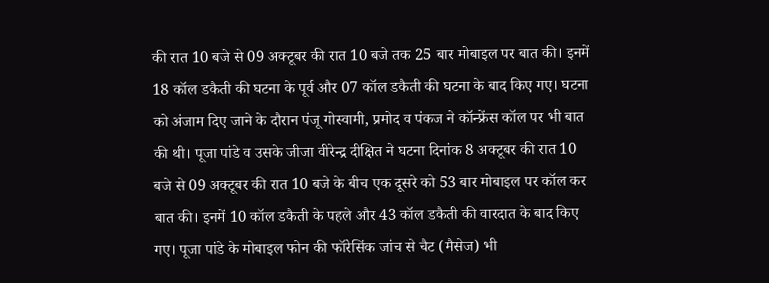की रात 10 बजे से 09 अक्टूबर की रात 10 बजे तक 25 बार मोबाइल पर बात की। इनमें 18 कॉल डकैती की घटना के पूर्व और 07 कॉल डकैती की घटना के बाद किए गए। घटना को अंजाम दिए जाने के दौरान पंजू गोस्वामी, प्रमोद व पंकज ने कॉन्फ्रेंस कॉल पर भी बात की थी। पूजा पांडे व उसके जीजा वीरेन्द्र दीक्षित ने घटना दिनांक 8 अक्टूबर की रात 10 बजे से 09 अक्टूबर की रात 10 बजे के बीच एक दूसरे को 53 बार मोबाइल पर कॉल कर बात की। इनमें 10 कॉल डकैती के पहले और 43 कॉल डकैती की वारदात के बाद किए गए। पूजा पांडे के मोबाइल फोन की फॉरेसिंक जांच से चैट (मैसेज) भी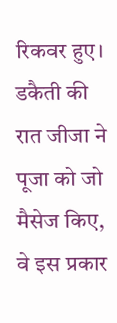रिकवर हुए। डकैती की रात जीजा ने पूजा को जो मैसेज किए, वे इस प्रकार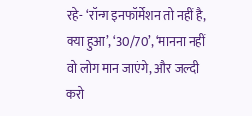रहे- ‘रॉन्ग इनफॉर्मेशन तो नहीं है, क्या हुआ’, ‘30/70’, ‘मानना नहीं वो लोग मान जाएंगे, और जल्दी करो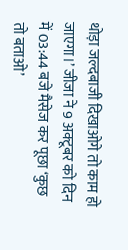थोड़ा जल्दबाजी दिखाओगे तो काम हो जाएगा।’ जीजा ने 9 अक्टूबर को दिन में 03:44 बजे मैसेज कर पूछा ‘कुछ तो बताओ’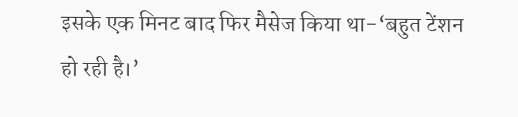इसके एक मिनट बाद फिर मैसेज किया था-‘बहुत टेंशन हो रही है।’